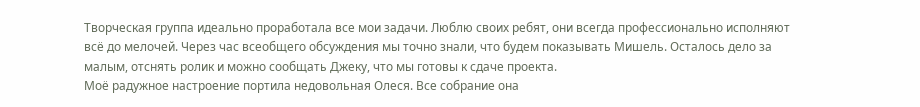Творческая группа идеально проработала все мои задачи. Люблю своих ребят, они всегда профессионально исполняют всё до мелочей. Через час всеобщего обсуждения мы точно знали, что будем показывать Мишель. Осталось дело за малым, отснять ролик и можно сообщать Джеку, что мы готовы к сдаче проекта.
Моё радужное настроение портила недовольная Олеся. Все собрание она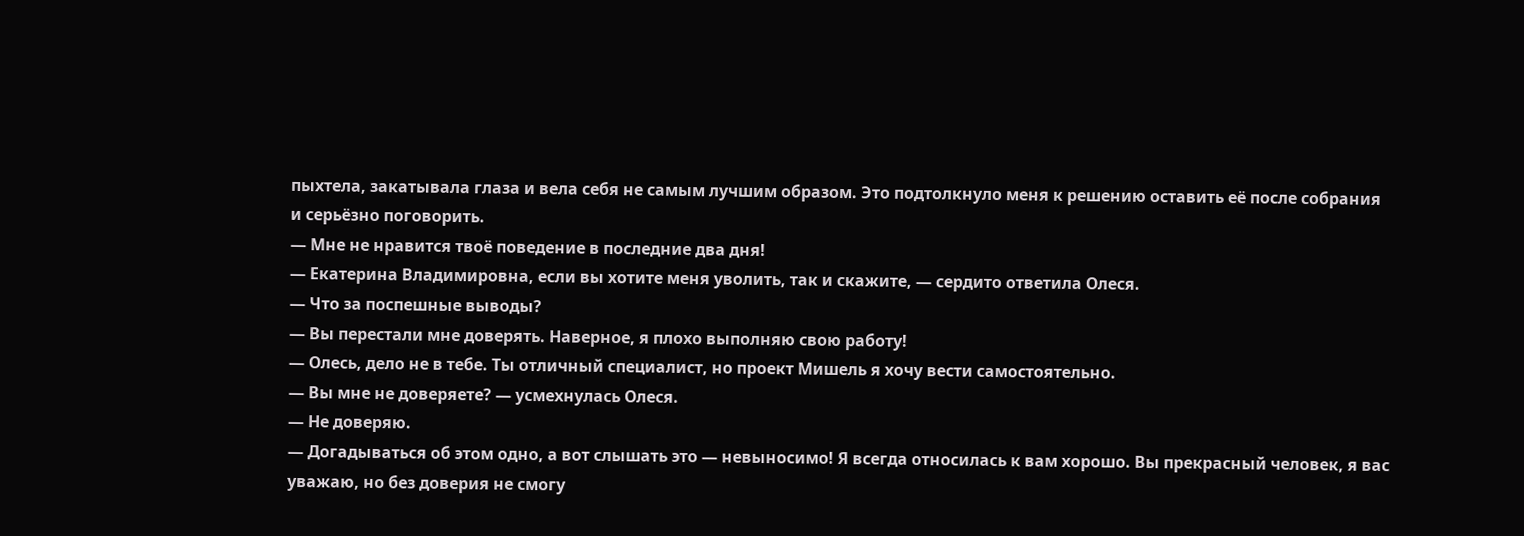пыхтела, закатывала глаза и вела себя не самым лучшим образом. Это подтолкнуло меня к решению оставить её после собрания и серьёзно поговорить.
— Мне не нравится твоё поведение в последние два дня!
— Екатерина Владимировна, если вы хотите меня уволить, так и скажите, — сердито ответила Олеся.
— Что за поспешные выводы?
— Вы перестали мне доверять. Наверное, я плохо выполняю свою работу!
— Олесь, дело не в тебе. Ты отличный специалист, но проект Мишель я хочу вести самостоятельно.
— Вы мне не доверяете? — усмехнулась Олеся.
— Не доверяю.
— Догадываться об этом одно, а вот слышать это — невыносимо! Я всегда относилась к вам хорошо. Вы прекрасный человек, я вас уважаю, но без доверия не смогу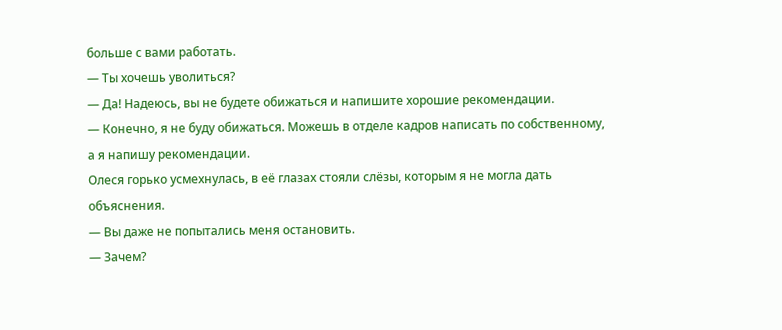больше с вами работать.
— Ты хочешь уволиться?
— Да! Надеюсь, вы не будете обижаться и напишите хорошие рекомендации.
— Конечно, я не буду обижаться. Можешь в отделе кадров написать по собственному, а я напишу рекомендации.
Олеся горько усмехнулась, в её глазах стояли слёзы, которым я не могла дать объяснения.
— Вы даже не попытались меня остановить.
— Зачем?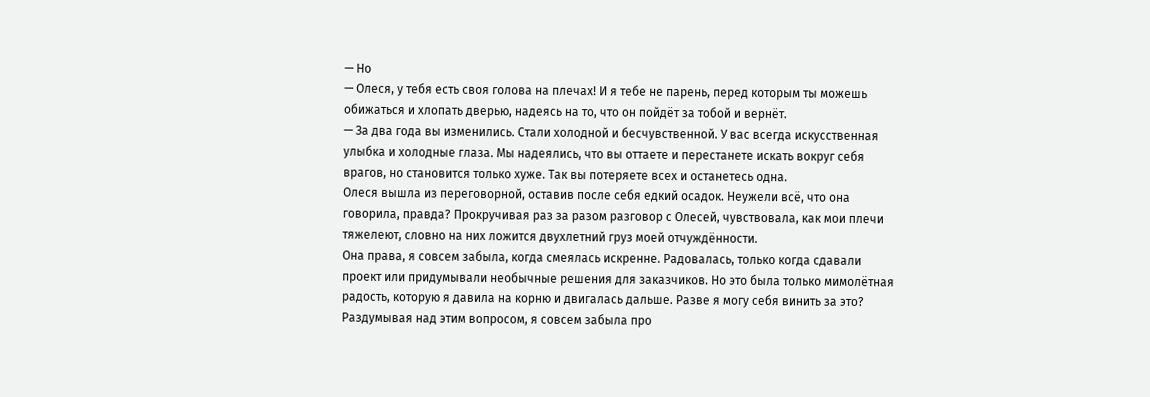— Но
— Олеся, у тебя есть своя голова на плечах! И я тебе не парень, перед которым ты можешь обижаться и хлопать дверью, надеясь на то, что он пойдёт за тобой и вернёт.
— За два года вы изменились. Стали холодной и бесчувственной. У вас всегда искусственная улыбка и холодные глаза. Мы надеялись, что вы оттаете и перестанете искать вокруг себя врагов, но становится только хуже. Так вы потеряете всех и останетесь одна.
Олеся вышла из переговорной, оставив после себя едкий осадок. Неужели всё, что она говорила, правда? Прокручивая раз за разом разговор с Олесей, чувствовала, как мои плечи тяжелеют, словно на них ложится двухлетний груз моей отчуждённости.
Она права, я совсем забыла, когда смеялась искренне. Радовалась, только когда сдавали проект или придумывали необычные решения для заказчиков. Но это была только мимолётная радость, которую я давила на корню и двигалась дальше. Разве я могу себя винить за это?
Раздумывая над этим вопросом, я совсем забыла про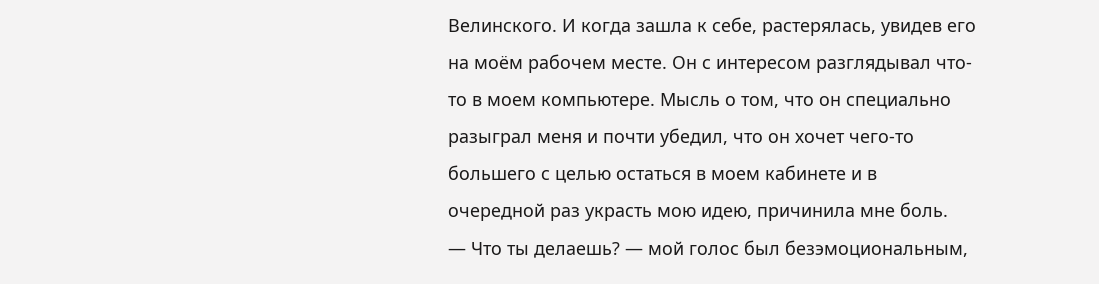Велинского. И когда зашла к себе, растерялась, увидев его на моём рабочем месте. Он с интересом разглядывал что-то в моем компьютере. Мысль о том, что он специально разыграл меня и почти убедил, что он хочет чего-то большего с целью остаться в моем кабинете и в очередной раз украсть мою идею, причинила мне боль.
— Что ты делаешь? — мой голос был безэмоциональным,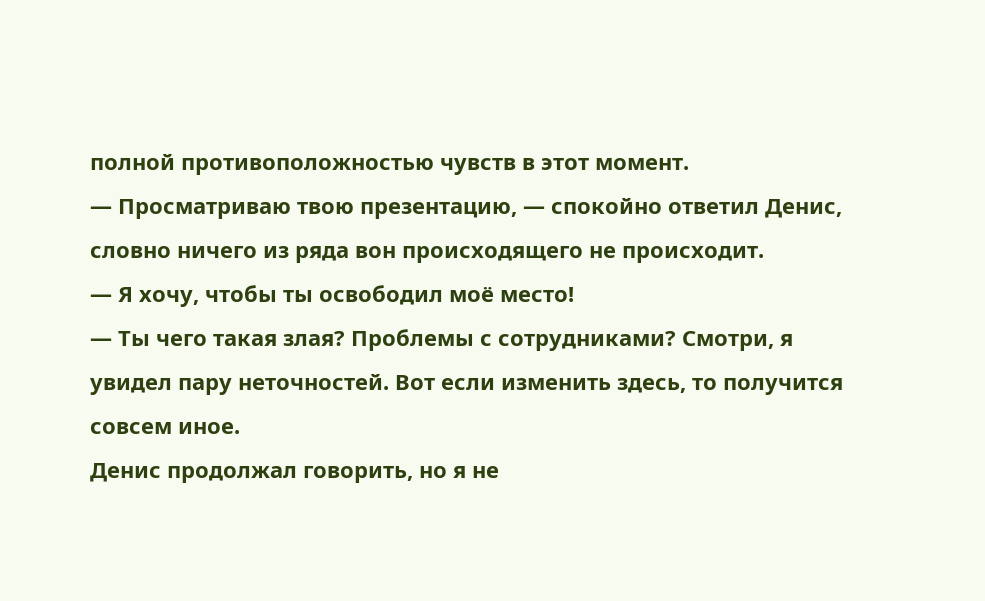полной противоположностью чувств в этот момент.
— Просматриваю твою презентацию, — спокойно ответил Денис, словно ничего из ряда вон происходящего не происходит.
— Я хочу, чтобы ты освободил моё место!
— Ты чего такая злая? Проблемы с сотрудниками? Смотри, я увидел пару неточностей. Вот если изменить здесь, то получится совсем иное.
Денис продолжал говорить, но я не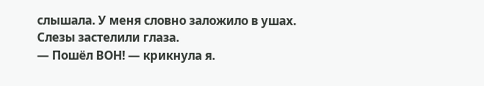слышала. У меня словно заложило в ушах. Слезы застелили глаза.
— Пошёл ВОН! — крикнула я.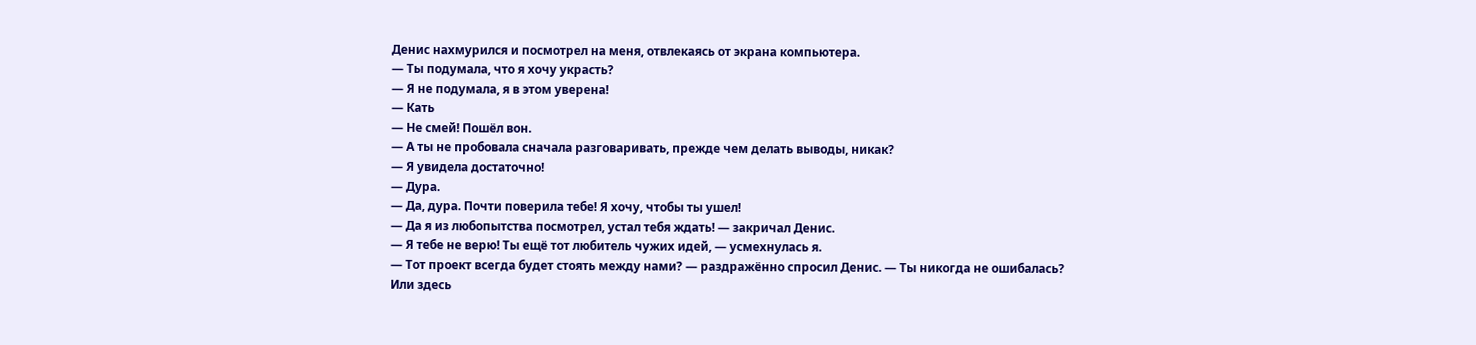Денис нахмурился и посмотрел на меня, отвлекаясь от экрана компьютера.
— Ты подумала, что я хочу украсть?
— Я не подумала, я в этом уверена!
— Кать
— Не смей! Пошёл вон.
— А ты не пробовала сначала разговаривать, прежде чем делать выводы, никак?
— Я увидела достаточно!
— Дура.
— Да, дура. Почти поверила тебе! Я хочу, чтобы ты ушел!
— Да я из любопытства посмотрел, устал тебя ждать! — закричал Денис.
— Я тебе не верю! Ты ещё тот любитель чужих идей, — усмехнулась я.
— Тот проект всегда будет стоять между нами? — раздражённо спросил Денис. — Ты никогда не ошибалась? Или здесь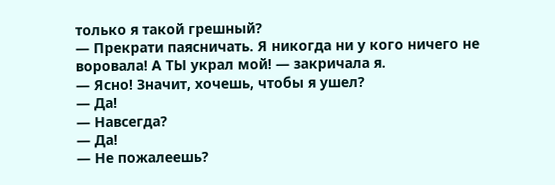только я такой грешный?
— Прекрати паясничать. Я никогда ни у кого ничего не воровала! А ТЫ украл мой! — закричала я.
— Ясно! Значит, хочешь, чтобы я ушел?
— Да!
— Навсегда?
— Да!
— Не пожалеешь?